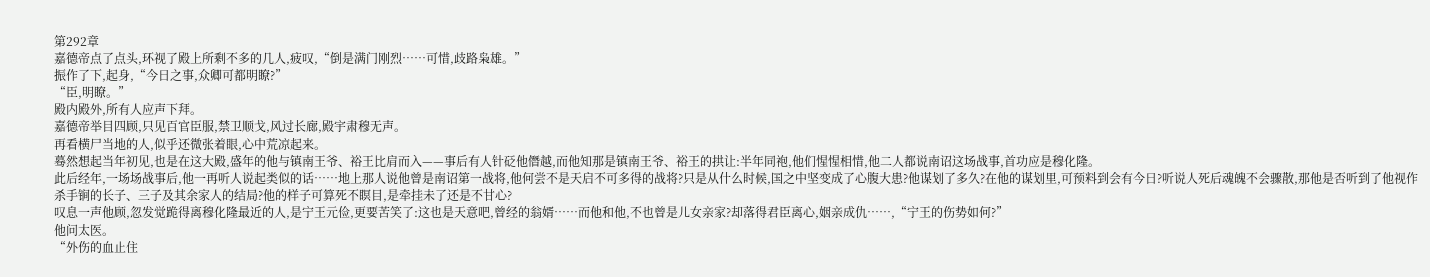第292章
嘉德帝点了点头,环视了殿上所剩不多的几人,疲叹,“倒是满门刚烈……可惜,歧路枭雄。”
振作了下,起身,“今日之事,众卿可都明瞭?”
“臣,明瞭。”
殿内殿外,所有人应声下拜。
嘉德帝举目四顾,只见百官臣服,禁卫顺戈,风过长廊,殿宇肃穆无声。
再看横尸当地的人,似乎还微张着眼,心中荒凉起来。
蓦然想起当年初见,也是在这大殿,盛年的他与镇南王爷、裕王比肩而入——事后有人针砭他僭越,而他知那是镇南王爷、裕王的拱让:半年同袍,他们惺惺相惜,他二人都说南诏这场战事,首功应是穆化隆。
此后经年,一场场战事后,他一再听人说起类似的话……地上那人说他曾是南诏第一战将,他何尝不是天启不可多得的战将?只是从什么时候,国之中坚变成了心腹大患?他谋划了多久?在他的谋划里,可预料到会有今日?听说人死后魂魄不会骤散,那他是否听到了他视作杀手锏的长子、三子及其余家人的结局?他的样子可算死不瞑目,是牵挂未了还是不甘心?
叹息一声他顾,忽发觉跪得离穆化隆最近的人,是宁王元俭,更要苦笑了:这也是天意吧,曾经的翁婿……而他和他,不也曾是儿女亲家?却落得君臣离心,姻亲成仇……,“宁王的伤势如何?”
他问太医。
“外伤的血止住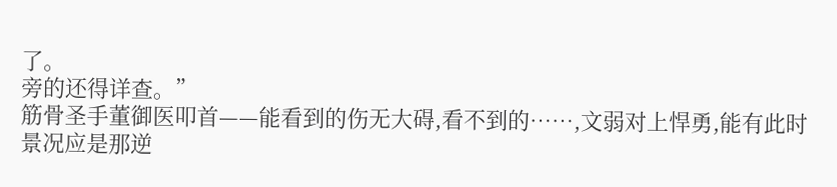了。
旁的还得详查。”
筋骨圣手董御医叩首——能看到的伤无大碍,看不到的……,文弱对上悍勇,能有此时景况应是那逆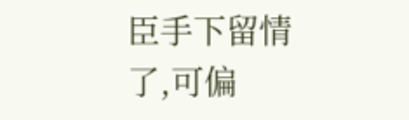臣手下留情了,可偏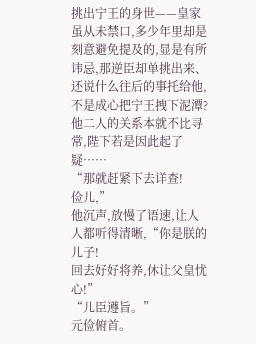挑出宁王的身世——皇家虽从未禁口,多少年里却是刻意避免提及的,显是有所讳忌,那逆臣却单挑出来、还说什么往后的事托给他,不是成心把宁王拽下泥潭?他二人的关系本就不比寻常,陛下若是因此起了疑……
“那就赶紧下去详查!
俭儿,”
他沉声,放慢了语速,让人人都听得清晰,“你是朕的儿子!
回去好好将养,休让父皇忧心!”
“儿臣遵旨。”
元俭俯首。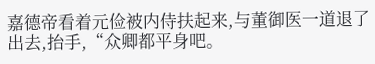嘉德帝看着元俭被内侍扶起来,与董御医一道退了出去,抬手,“众卿都平身吧。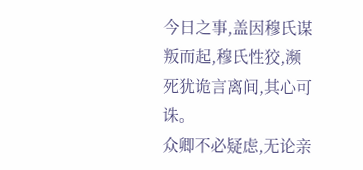今日之事,盖因穆氏谋叛而起,穆氏性狡,濒死犹诡言离间,其心可诛。
众卿不必疑虑,无论亲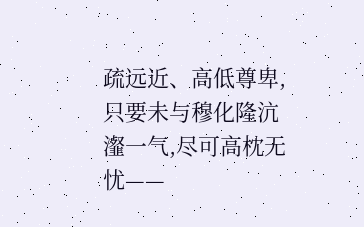疏远近、高低尊卑,只要未与穆化隆沆瀣一气,尽可高枕无忧——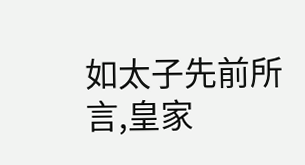如太子先前所言,皇家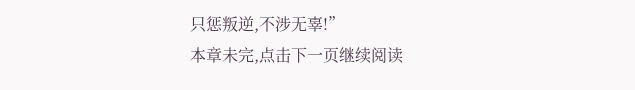只惩叛逆,不涉无辜!”
本章未完,点击下一页继续阅读